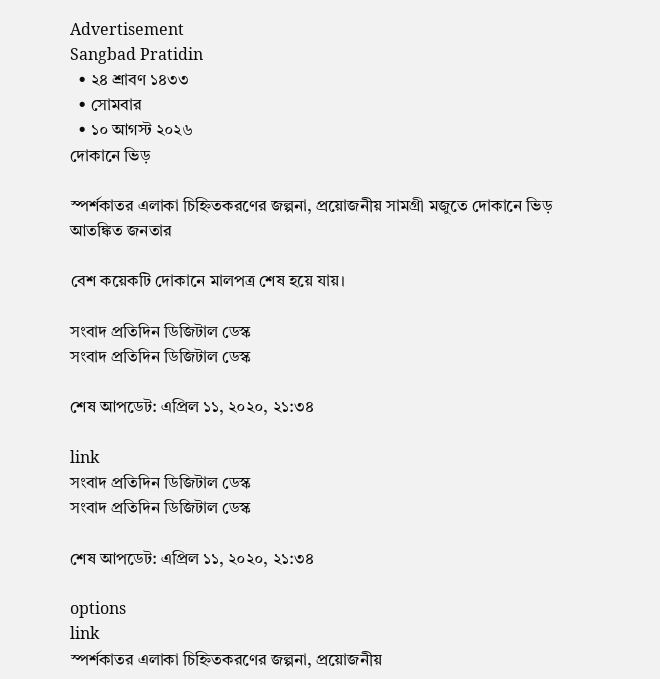Advertisement
Sangbad Pratidin
  • ২৪ শ্রাবণ ১৪৩৩
  • সোমবার
  • ১০ আগস্ট ২০২৬
দোকানে ভিড়

স্পর্শকাতর এলাকা চিহ্নিতকরণের জল্পনা, প্রয়োজনীয় সামগ্রী মজুতে দোকানে ভিড় আতঙ্কিত জনতার

বেশ কয়েকটি দোকানে মালপত্র শেষ হয়ে যায়।

সংবাদ প্রতিদিন ডিজিটাল ডেস্ক
সংবাদ প্রতিদিন ডিজিটাল ডেস্ক

শেষ আপডেট: এপ্রিল ১১, ২০২০, ২১:৩৪

link
সংবাদ প্রতিদিন ডিজিটাল ডেস্ক
সংবাদ প্রতিদিন ডিজিটাল ডেস্ক

শেষ আপডেট: এপ্রিল ১১, ২০২০, ২১:৩৪

options
link
স্পর্শকাতর এলাকা চিহ্নিতকরণের জল্পনা, প্রয়োজনীয়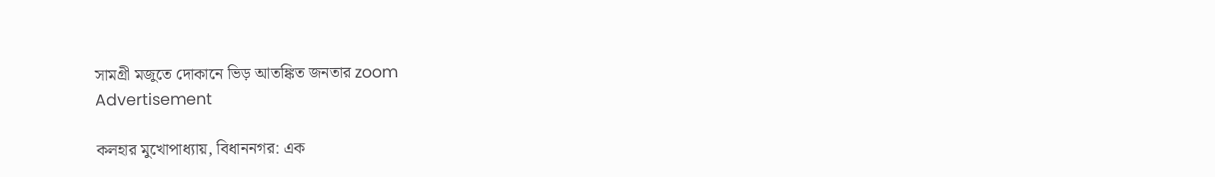সামগ্রী মজুতে দোকানে ভিড় আতঙ্কিত জনতার zoom
Advertisement

কলহার মুখোপাধ্যায়, বিধাননগর: এক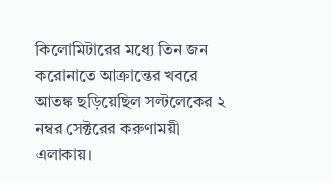কিলোমিটারের মধ্যে তিন জন করোনাতে আক্রান্তের খবরে আতঙ্ক ছড়িয়েছিল সল্টলেকের ২ নম্বর সেক্টরের করুণাময়ী এলাকায়।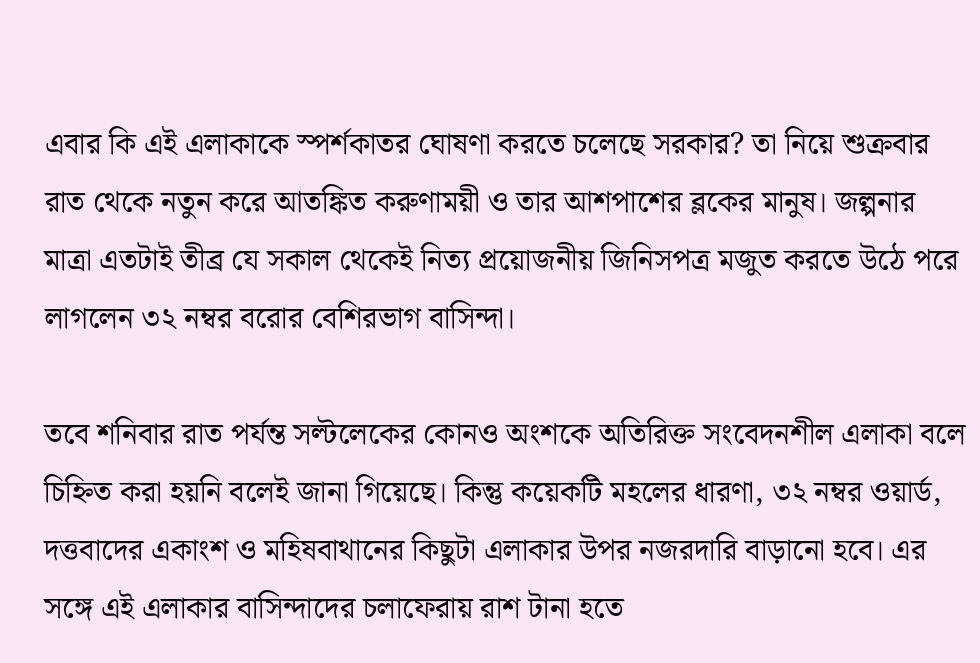এবার কি এই এলাকাকে স্পর্শকাতর ঘোষণা করতে চলেছে সরকার? তা নিয়ে শুক্রবার রাত থেকে নতুন করে আতঙ্কিত করুণাময়ী ও তার আশপাশের ব্লকের মানুষ। জল্পনার মাত্রা এতটাই তীব্র যে সকাল থেকেই নিত্য প্রয়োজনীয় জিনিসপত্র মজুত করতে উঠে পরে লাগলেন ৩২ নম্বর বরোর বেশিরভাগ বাসিন্দা।

তবে শনিবার রাত পর্যন্ত সল্টলেকের কোনও অংশকে অতিরিক্ত সংবেদনশীল এলাকা বলে চিহ্নিত করা হয়নি বলেই জানা গিয়েছে। কিন্তু কয়েকটি মহলের ধারণা, ৩২ নম্বর ওয়ার্ড, দত্তবাদের একাংশ ও মহিষবাথানের কিছুটা এলাকার উপর নজরদারি বাড়ানো হবে। এর সঙ্গে এই এলাকার বাসিন্দাদের চলাফেরায় রাশ টানা হতে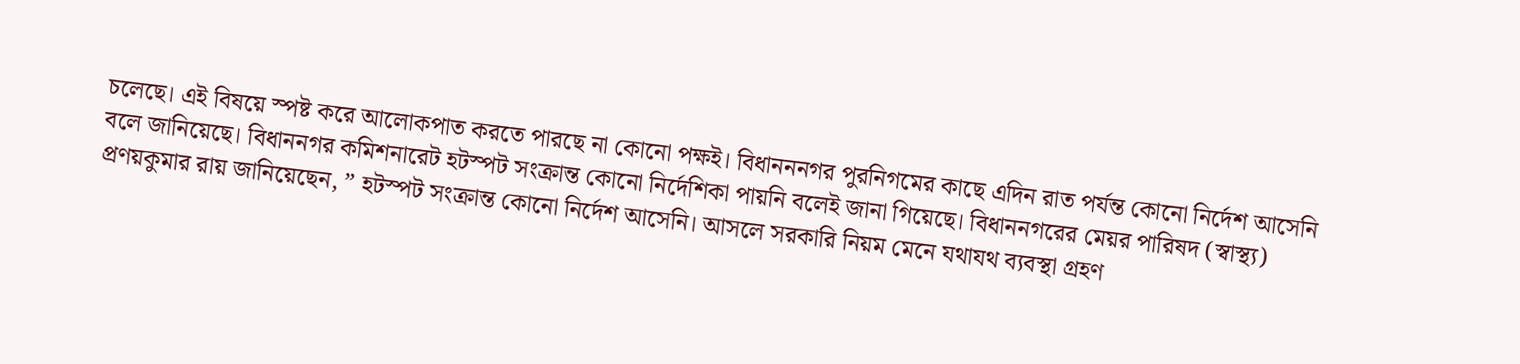চলেছে। এই বিষয়ে স্পষ্ট করে আলোকপাত করতে পারছে না কোনো পক্ষই। বিধানননগর পুরনিগমের কাছে এদিন রাত পর্যন্ত কোনো নির্দেশ আসেনি বলে জানিয়েছে। বিধাননগর কমিশনারেট হটস্পট সংক্রান্ত কোনো নির্দেশিকা পায়নি বলেই জানা গিয়েছে। বিধাননগরের মেয়র পারিষদ (স্বাস্থ্য) প্রণয়কুমার রায় জানিয়েছেন, ” হটস্পট সংক্রান্ত কোনো নির্দেশ আসেনি। আসলে সরকারি নিয়ম মেনে যথাযথ ব্যবস্থা গ্রহণ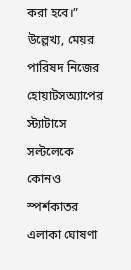করা হবে।” উল্লেখ্য, মেয়র পারিষদ নিজের হোয়াটসঅ্যাপের স্ট্যাটাসে সল্টলেকে কোনও স্পর্শকাতর এলাকা ঘোষণা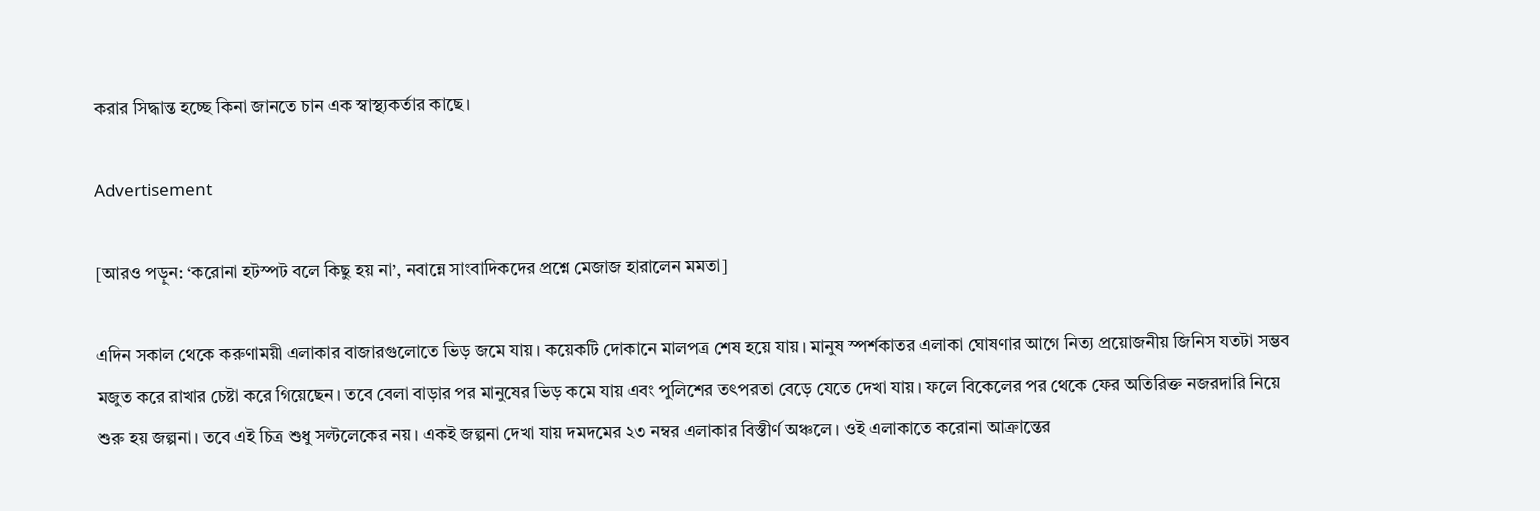করার সিদ্ধান্ত হচ্ছে কিনা জানতে চান এক স্বাস্থ্যকর্তার কাছে।

Advertisement

[আরও পড়ুন: ‘করোনা হটস্পট বলে কিছু হয় না’, নবান্নে সাংবাদিকদের প্রশ্নে মেজাজ হারালেন মমতা]

এদিন সকাল থেকে করুণাময়ী এলাকার বাজারগুলোতে ভিড় জমে যায়। কয়েকটি দোকানে মালপত্র শেষ হয়ে যায়। মানুষ স্পর্শকাতর এলাকা ঘোষণার আগে নিত্য প্রয়োজনীয় জিনিস যতটা সম্ভব মজুত করে রাখার চেষ্টা করে গিয়েছেন। তবে বেলা বাড়ার পর মানুষের ভিড় কমে যায় এবং পুলিশের তৎপরতা বেড়ে যেতে দেখা যায়। ফলে বিকেলের পর থেকে ফের অতিরিক্ত নজরদারি নিয়ে শুরু হয় জল্পনা। তবে এই চিত্র শুধু সল্টলেকের নয়। একই জল্পনা দেখা যায় দমদমের ২৩ নম্বর এলাকার বিস্তীর্ণ অঞ্চলে। ওই এলাকাতে করোনা আক্রান্তের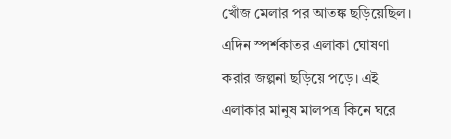খোঁজ মেলার পর আতঙ্ক ছড়িয়েছিল। এদিন স্পর্শকাতর এলাকা ঘোষণা করার জল্পনা ছড়িয়ে পড়ে। এই এলাকার মানুষ মালপত্র কিনে ঘরে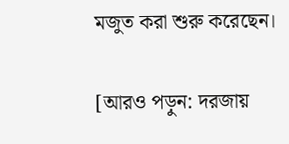মজুত করা শুরু করেছেন।

[আরও পড়ুন: দরজায়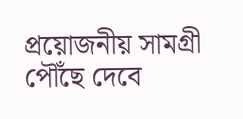প্রয়োজনীয় সামগ্রী পৌঁছে দেবে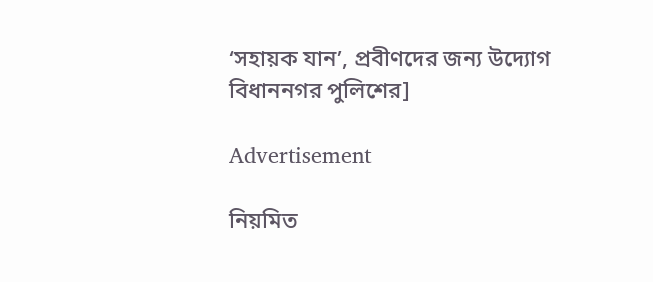‘সহায়ক যান’, প্রবীণদের জন্য উদ্যোগ বিধাননগর পুলিশের]

Advertisement

নিয়মিত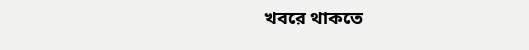খবরে থাকতে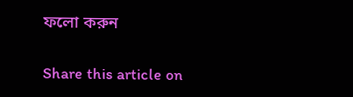ফলো করুন

Share this article on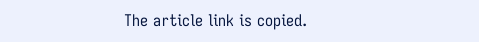The article link is copied.